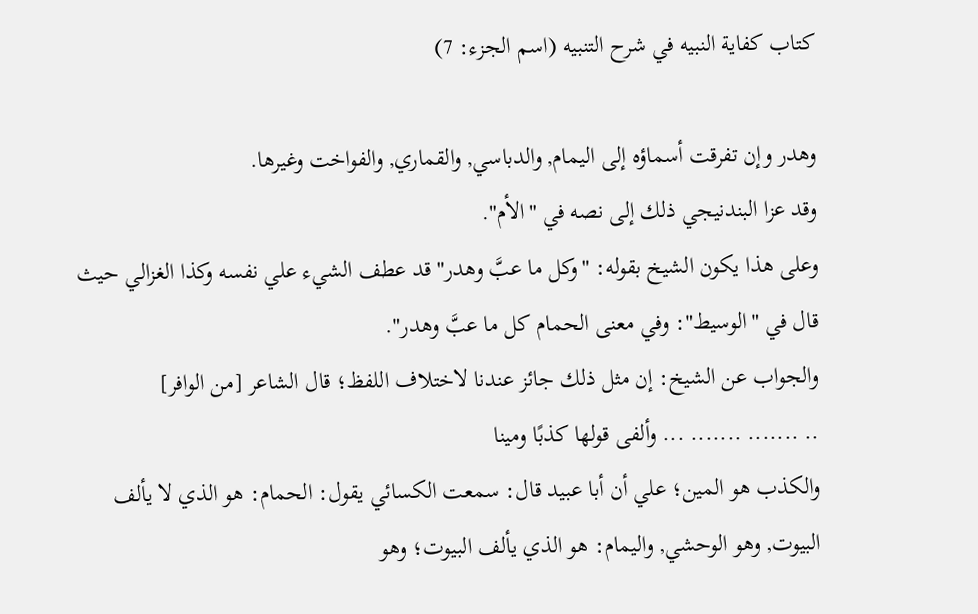كتاب كفاية النبيه في شرح التنبيه (اسم الجزء: 7)

وهدر وإن تفرقت أسماؤه إلى اليمام, والدباسي, والقماري, والفواخت وغيرها.
وقد عزا البندنيجي ذلك إلى نصه في "الأم".
وعلى هذا يكون الشيخ بقوله: "وكل ما عبَّ وهدر" قد عطف الشيء علي نفسه وكذا الغزالي حيث قال في "الوسيط": وفي معنى الحمام كل ما عبَّ وهدر".
والجواب عن الشيخ: إن مثل ذلك جائز عندنا لاختلاف اللفظ؛ قال الشاعر [من الوافر]
.. ....... ....... ... وألفى قولها كذبًا ومينا
والكذب هو المين؛ علي أن أبا عبيد قال: سمعت الكسائي يقول: الحمام: هو الذي لا يألف البيوت, وهو الوحشي, واليمام: هو الذي يألف البيوت؛ وهو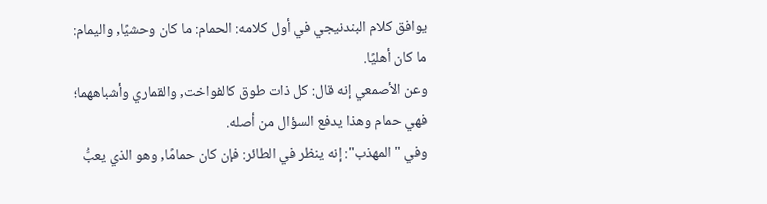يوافق كلام البندنيجي في أول كلامه: الحمام: ما كان وحشيًا, واليمام: ما كان أهليًا.
وعن الأصمعي إنه قال: كل ذات طوق كالفواخت, والقماري وأشباههما؛ فهي حمام وهذا يدفع السؤال من أصله.
وفي "المهذب": إنه ينظر في الطائر: فإن كان حمامًا, وهو الذي يعبُّ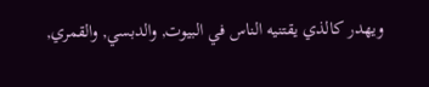ويهدر كالذي يقتنيه الناس في البيوت, والدبسي, والقمري,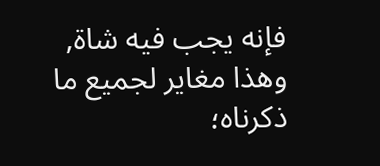فإنه يجب فيه شاة, وهذا مغاير لجميع ما ذكرناه؛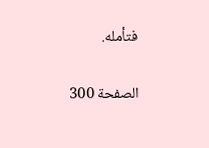فتأمله.

الصفحة 300